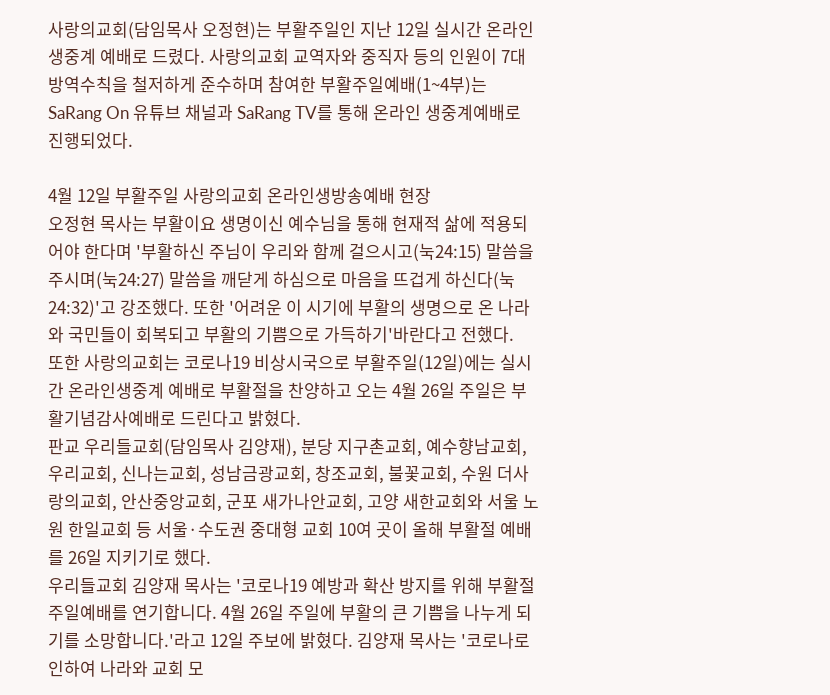사랑의교회(담임목사 오정현)는 부활주일인 지난 12일 실시간 온라인생중계 예배로 드렸다. 사랑의교회 교역자와 중직자 등의 인원이 7대 방역수칙을 철저하게 준수하며 참여한 부활주일예배(1~4부)는 SaRang On 유튜브 채널과 SaRang TV를 통해 온라인 생중계예배로 진행되었다.

4월 12일 부활주일 사랑의교회 온라인생방송예배 현장
오정현 목사는 부활이요 생명이신 예수님을 통해 현재적 삶에 적용되어야 한다며 '부활하신 주님이 우리와 함께 걸으시고(눅24:15) 말씀을 주시며(눅24:27) 말씀을 깨닫게 하심으로 마음을 뜨겁게 하신다(눅24:32)'고 강조했다. 또한 '어려운 이 시기에 부활의 생명으로 온 나라와 국민들이 회복되고 부활의 기쁨으로 가득하기'바란다고 전했다.
또한 사랑의교회는 코로나19 비상시국으로 부활주일(12일)에는 실시간 온라인생중계 예배로 부활절을 찬양하고 오는 4월 26일 주일은 부활기념감사예배로 드린다고 밝혔다.
판교 우리들교회(담임목사 김양재), 분당 지구촌교회, 예수향남교회, 우리교회, 신나는교회, 성남금광교회, 창조교회, 불꽃교회, 수원 더사랑의교회, 안산중앙교회, 군포 새가나안교회, 고양 새한교회와 서울 노원 한일교회 등 서울·수도권 중대형 교회 10여 곳이 올해 부활절 예배를 26일 지키기로 했다.
우리들교회 김양재 목사는 '코로나19 예방과 확산 방지를 위해 부활절 주일예배를 연기합니다. 4월 26일 주일에 부활의 큰 기쁨을 나누게 되기를 소망합니다.'라고 12일 주보에 밝혔다. 김양재 목사는 '코로나로 인하여 나라와 교회 모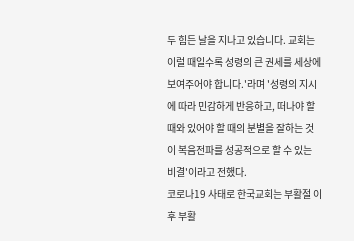두 힘든 날을 지나고 있습니다. 교회는 이럴 때일수록 성령의 큰 권세를 세상에 보여주어야 합니다.'라며 '성령의 지시에 따라 민감하게 반응하고, 떠나야 할 때와 있어야 할 때의 분별을 잘하는 것이 복음전파를 성공적으로 할 수 있는 비결'이라고 전했다.
코로나19 사태로 한국교회는 부활절 이후 부활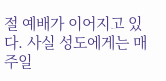절 예배가 이어지고 있다. 사실 성도에게는 매 주일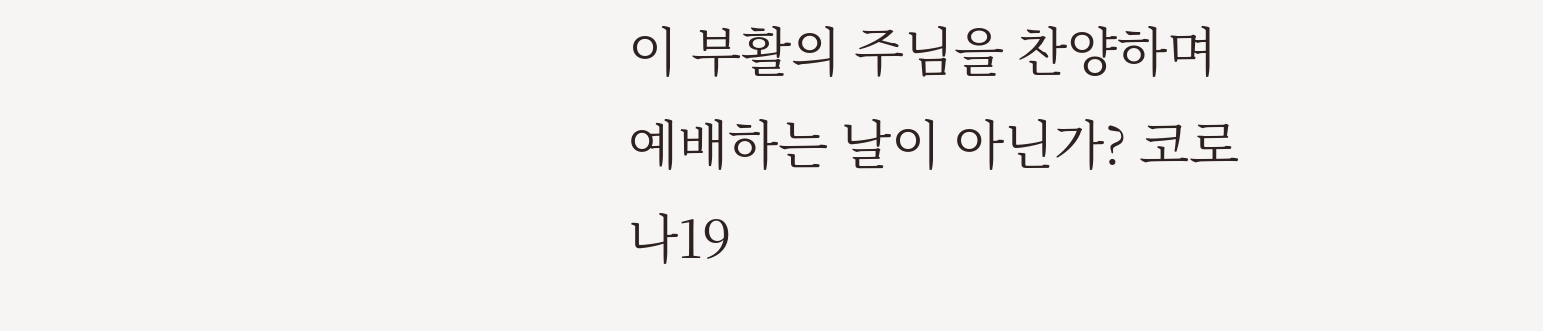이 부활의 주님을 찬양하며 예배하는 날이 아닌가? 코로나19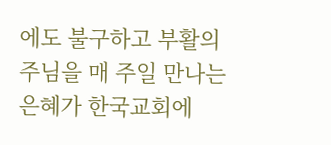에도 불구하고 부활의 주님을 매 주일 만나는 은혜가 한국교회에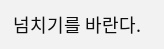넘치기를 바란다.